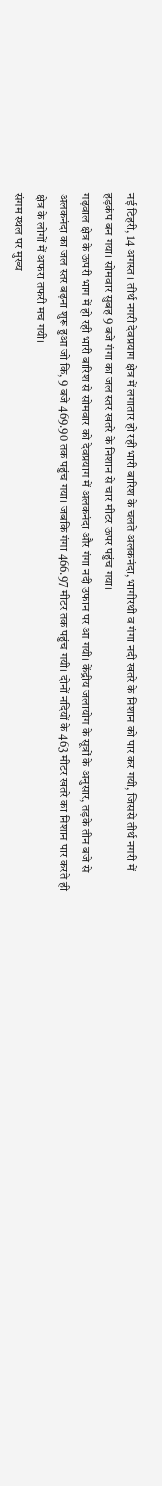नई टिहरी, 14 अगस्त । तीर्थ नगरी देवप्रयाग क्षेत्र में लगातार हो रही भारी बारिश के चलते अलकनंदा, भागीरथी व गंगा नदी खतरे के निशान को पार कर गयी, जिससे तीर्थ नगरी में हड़कंप बन गया। सोमवार सुबह 9 बजे गंगा का जल स्तर खतरे के निशान से चार मीटर ऊपर पहुंच गया।
गढ़वाल क्षेत्र के ऊपरी भाग में हो रही भारी बारिश से सोमवार को देवप्रयाग में अलकनंदा और गंगा नदी उफान पर आ गयी। केंद्रीय जलायोग के सूत्रों के अनुसार, तड़के तीन बजे से अलकनंदा का जल स्तर बढ़ना शुरू हुआ जो कि, 9 बजे 469.90 तक पहुंच गया। जबकि गंगा 466.97 मीटर तक पहुंच गयी। दोनों नदियों के 463 मीटर खतरे का निशान पार करते ही क्षेत्र के लोगों में अफरा तफरी मच गयी।
संगम स्थल पर मुख्य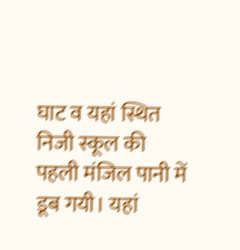घाट व यहां स्थित निजी स्कूल की पहली मंजिल पानी में डूब गयी। यहां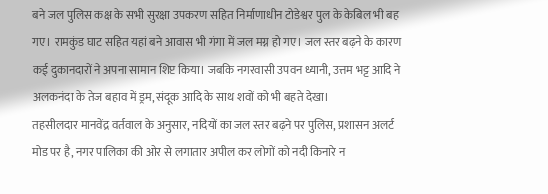बने जल पुलिस कक्ष के सभी सुरक्षा उपकरण सहित निर्माणाधीन टोडेश्वर पुल के केबिल भी बह गए। रामकुंड घाट सहित यहां बने आवास भी गंगा में जल मग्न हो गए। जल स्तर बढ़ने के कारण कई दुकानदारों ने अपना सामान शिप्ट किया। जबकि नगरवासी उपवन ध्यानी, उत्तम भट्ट आदि ने अलकनंदा के तेज बहाव में ड्रम, संदूक आदि के साथ शवों को भी बहते देखा।
तहसीलदार मानवेंद्र वर्तवाल के अनुसार, नदियों का जल स्तर बढ़ने पर पुलिस, प्रशासन अलर्ट मोड पर है, नगर पालिका की ओर से लगातार अपील कर लोगों को नदी किनारे न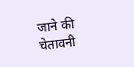जाने की चेतावनी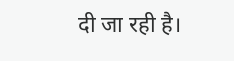दी जा रही है।